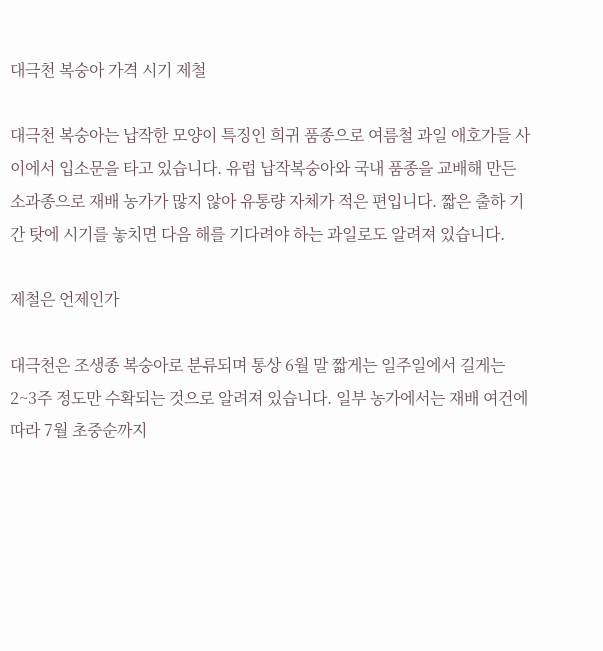대극천 복숭아 가격 시기 제철

대극천 복숭아는 납작한 모양이 특징인 희귀 품종으로 여름철 과일 애호가들 사이에서 입소문을 타고 있습니다. 유럽 납작복숭아와 국내 품종을 교배해 만든 소과종으로 재배 농가가 많지 않아 유통량 자체가 적은 편입니다. 짧은 출하 기간 탓에 시기를 놓치면 다음 해를 기다려야 하는 과일로도 알려져 있습니다.

제철은 언제인가

대극천은 조생종 복숭아로 분류되며 통상 6월 말 짧게는 일주일에서 길게는 2~3주 정도만 수확되는 것으로 알려져 있습니다. 일부 농가에서는 재배 여건에 따라 7월 초중순까지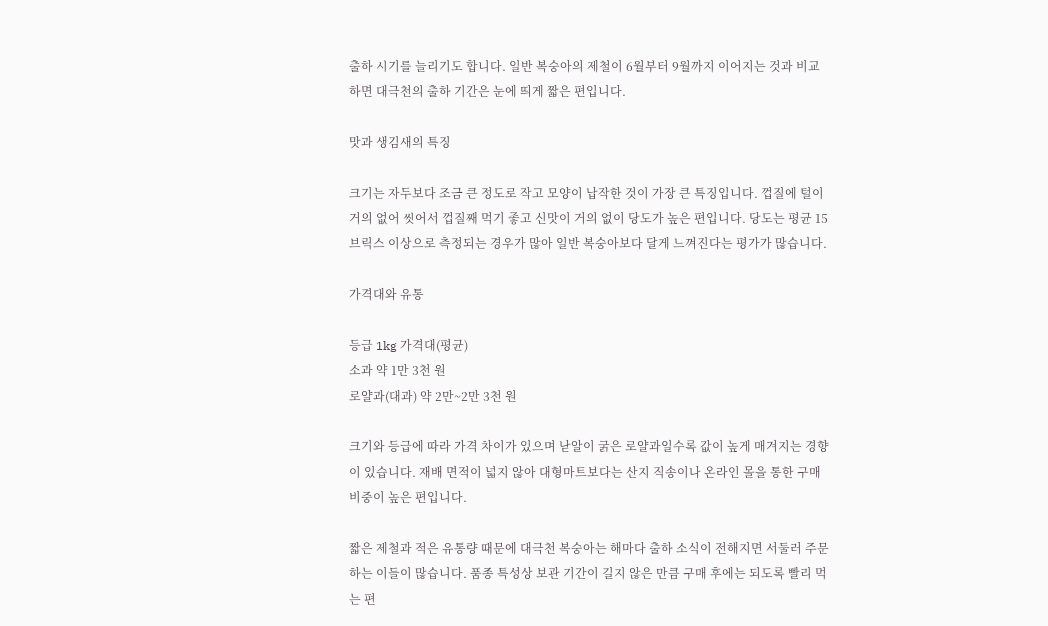출하 시기를 늘리기도 합니다. 일반 복숭아의 제철이 6월부터 9월까지 이어지는 것과 비교하면 대극천의 출하 기간은 눈에 띄게 짧은 편입니다.

맛과 생김새의 특징

크기는 자두보다 조금 큰 정도로 작고 모양이 납작한 것이 가장 큰 특징입니다. 껍질에 털이 거의 없어 씻어서 껍질째 먹기 좋고 신맛이 거의 없이 당도가 높은 편입니다. 당도는 평균 15브릭스 이상으로 측정되는 경우가 많아 일반 복숭아보다 달게 느껴진다는 평가가 많습니다.

가격대와 유통

등급 1kg 가격대(평균)
소과 약 1만 3천 원
로얄과(대과) 약 2만~2만 3천 원

크기와 등급에 따라 가격 차이가 있으며 낟알이 굵은 로얄과일수록 값이 높게 매겨지는 경향이 있습니다. 재배 면적이 넓지 않아 대형마트보다는 산지 직송이나 온라인 몰을 통한 구매 비중이 높은 편입니다.

짧은 제철과 적은 유통량 때문에 대극천 복숭아는 해마다 출하 소식이 전해지면 서둘러 주문하는 이들이 많습니다. 품종 특성상 보관 기간이 길지 않은 만큼 구매 후에는 되도록 빨리 먹는 편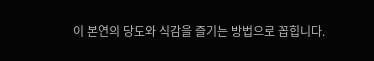이 본연의 당도와 식감을 즐기는 방법으로 꼽힙니다.